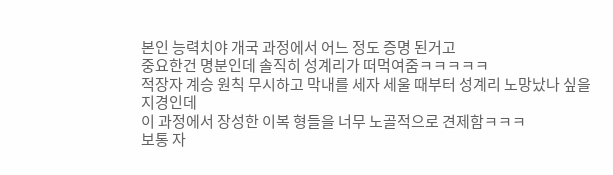본인 능력치야 개국 과정에서 어느 정도 증명 된거고
중요한건 명분인데 솔직히 성계리가 떠먹여줌ㅋㅋㅋㅋㅋ
적장자 계승 원칙 무시하고 막내를 세자 세울 때부터 성계리 노망났나 싶을 지경인데
이 과정에서 장성한 이복 형들을 너무 노골적으로 견제함ㅋㅋㅋ
보통 자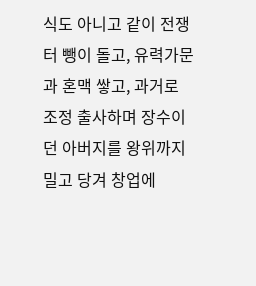식도 아니고 같이 전쟁터 뺑이 돌고, 유력가문과 혼맥 쌓고, 과거로 조정 출사하며 장수이던 아버지를 왕위까지 밀고 당겨 창업에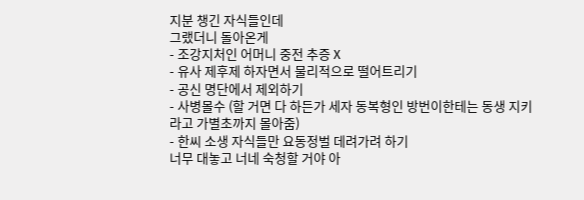지분 챙긴 자식들인데
그랬더니 돌아온게
- 조강지처인 어머니 중전 추증 X
- 유사 제후제 하자면서 물리적으로 떨어트리기
- 공신 명단에서 제외하기
- 사병몰수 (할 거면 다 하든가 세자 동복형인 방번이한테는 동생 지키라고 가별초까지 몰아줌)
- 한씨 소생 자식들만 요동정벌 데려가려 하기
너무 대놓고 너네 숙청할 거야 아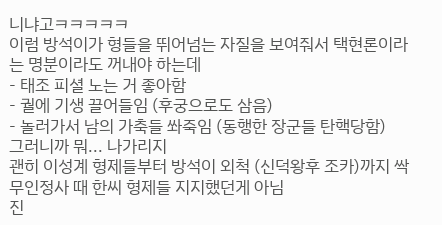니냐고ㅋㅋㅋㅋㅋ
이럼 방석이가 형들을 뛰어넘는 자질을 보여줘서 택현론이라는 명분이라도 꺼내야 하는데
- 태조 피셜 노는 거 좋아함
- 궐에 기생 끌어들임 (후궁으로도 삼음)
- 놀러가서 남의 가축들 쏴죽임 (동행한 장군들 탄핵당함)
그러니까 뭐... 나가리지
괜히 이성계 형제들부터 방석이 외척 (신덕왕후 조카)까지 싹 무인정사 때 한씨 형제들 지지했던게 아님
진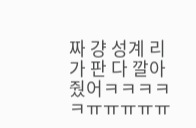짜 걍 성계 리가 판 다 깔아줬어ㅋㅋㅋㅋㅋㅠㅠㅠㅠㅠ